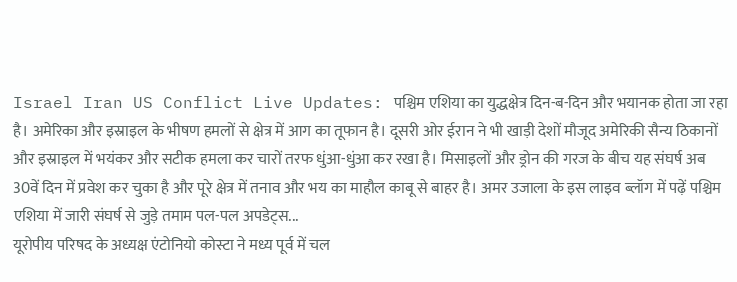Israel Iran US Conflict Live Updates: पश्चिम एशिया का युद्धक्षेत्र दिन-ब-दिन और भयानक होता जा रहा है। अमेरिका और इस्राइल के भीषण हमलों से क्षेत्र में आग का तूफान है। दूसरी ओर ईरान ने भी खाड़ी देशों मौजूद अमेरिकी सैन्य ठिकानों और इस्राइल में भयंकर और सटीक हमला कर चारों तरफ धुंआ-धुंआ कर रखा है। मिसाइलों और ड्रोन की गरज के बीच यह संघर्ष अब 30वें दिन में प्रवेश कर चुका है और पूरे क्षेत्र में तनाव और भय का माहौल काबू से बाहर है। अमर उजाला के इस लाइव ब्लॉग में पढ़ें पश्चिम एशिया में जारी संघर्ष से जुड़े तमाम पल-पल अपडेट्स...
यूरोपीय परिषद के अध्यक्ष एंटोनियो कोस्टा ने मध्य पूर्व में चल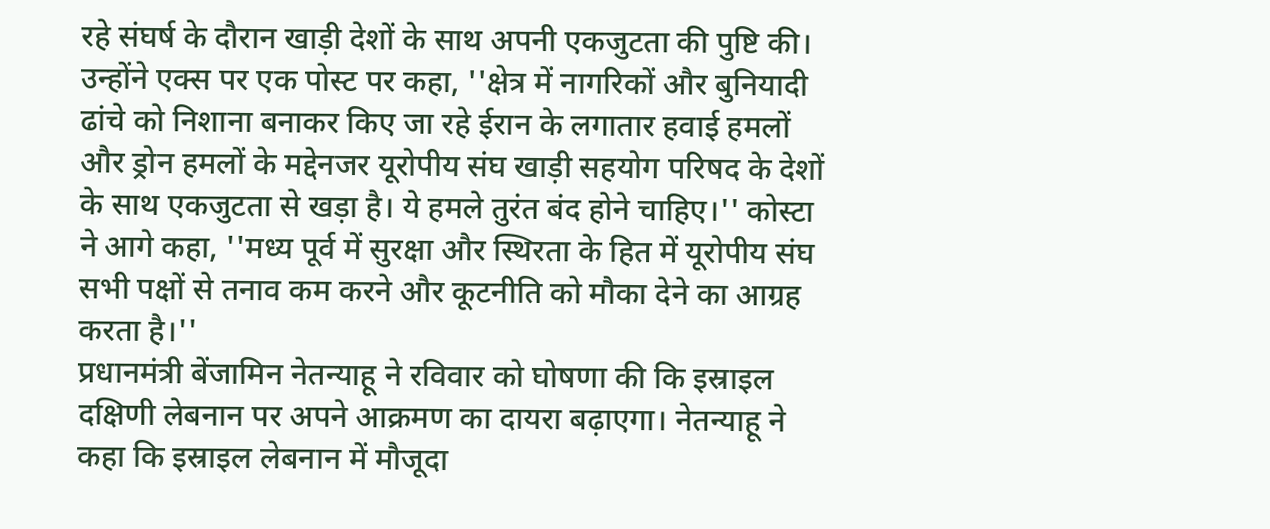रहे संघर्ष के दौरान खाड़ी देशों के साथ अपनी एकजुटता की पुष्टि की। उन्होंने एक्स पर एक पोस्ट पर कहा, ''क्षेत्र में नागरिकों और बुनियादी ढांचे को निशाना बनाकर किए जा रहे ईरान के लगातार हवाई हमलों और ड्रोन हमलों के मद्देनजर यूरोपीय संघ खाड़ी सहयोग परिषद के देशों के साथ एकजुटता से खड़ा है। ये हमले तुरंत बंद होने चाहिए।'' कोस्टा ने आगे कहा, ''मध्य पूर्व में सुरक्षा और स्थिरता के हित में यूरोपीय संघ सभी पक्षों से तनाव कम करने और कूटनीति को मौका देने का आग्रह करता है।''
प्रधानमंत्री बेंजामिन नेतन्याहू ने रविवार को घोषणा की कि इस्राइल दक्षिणी लेबनान पर अपने आक्रमण का दायरा बढ़ाएगा। नेतन्याहू ने कहा कि इस्राइल लेबनान में मौजूदा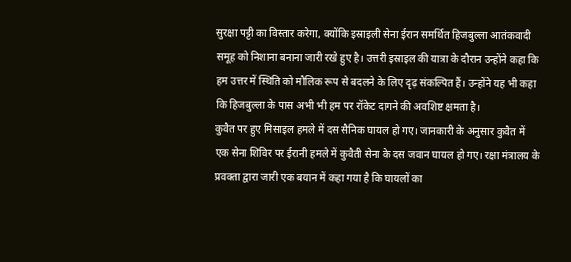सुरक्षा पट्टी का विस्तार करेगा, क्योंकि इस्राइली सेना ईरान समर्थित हिजबुल्ला आतंकवादी समूह को निशाना बनाना जारी रखे हुए है। उत्तरी इस्राइल की यात्रा के दौरान उन्होंने कहा कि हम उत्तर में स्थिति को मौलिक रूप से बदलने के लिए दृढ़ संकल्पित हैं। उन्होंने यह भी कहा कि हिजबुल्ला के पास अभी भी हम पर रॉकेट दागने की अवशिष्ट क्षमता है।
कुवैत पर हुए मिसाइल हमले में दस सैनिक घायल हो गए। जानकारी के अनुसार कुवैत में एक सेना शिविर पर ईरानी हमले में कुवैती सेना के दस जवान घायल हो गए। रक्षा मंत्रालय के प्रवक्ता द्वारा जारी एक बयान में कहा गया है कि घायलों का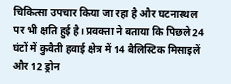चिकित्सा उपचार किया जा रहा है और घटनास्थल पर भी क्षति हुई है। प्रवक्ता ने बताया कि पिछले 24 घंटों में कुवैती हवाई क्षेत्र में 14 बैलिस्टिक मिसाइलें और 12 ड्रोन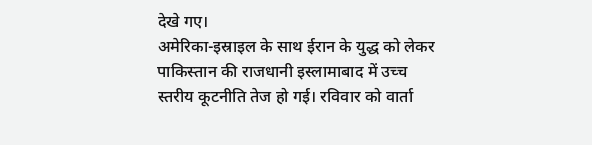देखे गए।
अमेरिका-इस्राइल के साथ ईरान के युद्ध को लेकर पाकिस्तान की राजधानी इस्लामाबाद में उच्च स्तरीय कूटनीति तेज हो गई। रविवार को वार्ता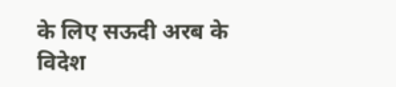के लिए सऊदी अरब के विदेश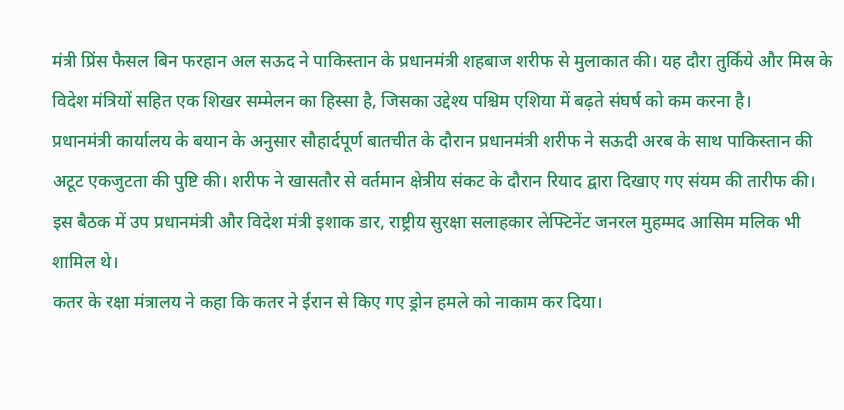मंत्री प्रिंस फैसल बिन फरहान अल सऊद ने पाकिस्तान के प्रधानमंत्री शहबाज शरीफ से मुलाकात की। यह दौरा तुर्किये और मिस्र के विदेश मंत्रियों सहित एक शिखर सम्मेलन का हिस्सा है, जिसका उद्देश्य पश्चिम एशिया में बढ़ते संघर्ष को कम करना है।
प्रधानमंत्री कार्यालय के बयान के अनुसार सौहार्दपूर्ण बातचीत के दौरान प्रधानमंत्री शरीफ ने सऊदी अरब के साथ पाकिस्तान की अटूट एकजुटता की पुष्टि की। शरीफ ने खासतौर से वर्तमान क्षेत्रीय संकट के दौरान रियाद द्वारा दिखाए गए संयम की तारीफ की। इस बैठक में उप प्रधानमंत्री और विदेश मंत्री इशाक डार, राष्ट्रीय सुरक्षा सलाहकार लेफ्टिनेंट जनरल मुहम्मद आसिम मलिक भी शामिल थे।
कतर के रक्षा मंत्रालय ने कहा कि कतर ने ईरान से किए गए ड्रोन हमले को नाकाम कर दिया।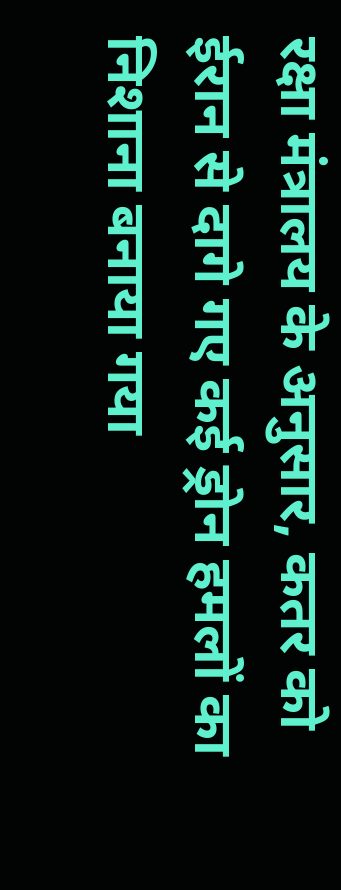रक्षा मंत्रालय के अनुसार, कतर को ईरान से दागे गए कई ड्रोन हमलों का निशाना बनाया गया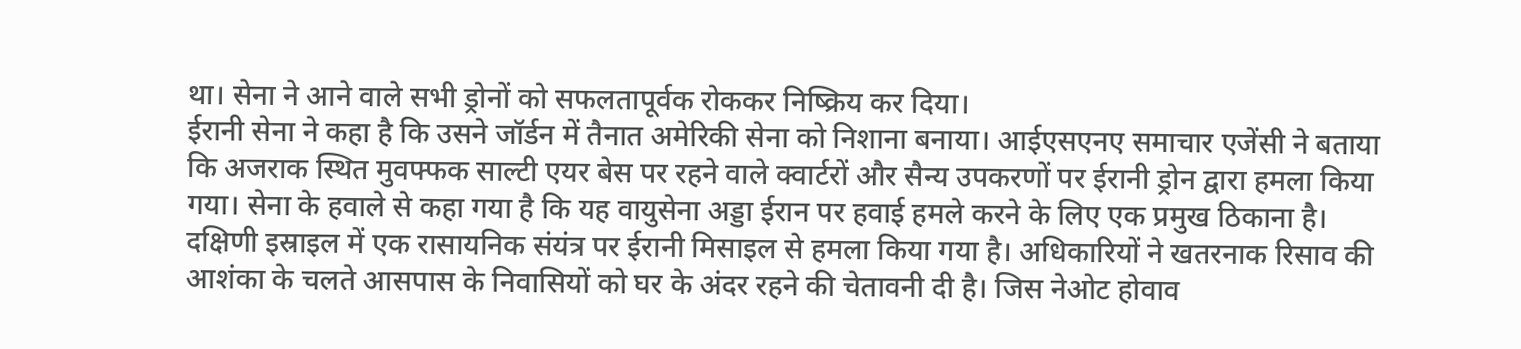था। सेना ने आने वाले सभी ड्रोनों को सफलतापूर्वक रोककर निष्क्रिय कर दिया।
ईरानी सेना ने कहा है कि उसने जॉर्डन में तैनात अमेरिकी सेना को निशाना बनाया। आईएसएनए समाचार एजेंसी ने बताया कि अजराक स्थित मुवफ्फक साल्टी एयर बेस पर रहने वाले क्वार्टरों और सैन्य उपकरणों पर ईरानी ड्रोन द्वारा हमला किया गया। सेना के हवाले से कहा गया है कि यह वायुसेना अड्डा ईरान पर हवाई हमले करने के लिए एक प्रमुख ठिकाना है।
दक्षिणी इस्राइल में एक रासायनिक संयंत्र पर ईरानी मिसाइल से हमला किया गया है। अधिकारियों ने खतरनाक रिसाव की आशंका के चलते आसपास के निवासियों को घर के अंदर रहने की चेतावनी दी है। जिस नेओट होवाव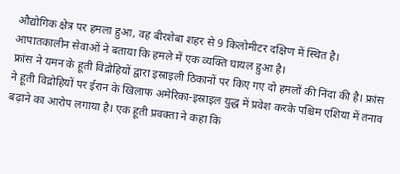औद्योगिक क्षेत्र पर हमला हुआ, वह बीरशेबा शहर से 9 किलोमीटर दक्षिण में स्थित है। आपातकालीन सेवाओं ने बताया कि हमले में एक व्यक्ति घायल हुआ है।
फ्रांस ने यमन के हूती विद्रोहियों द्वारा इस्राइली ठिकानों पर किए गए दो हमलों की निंदा की है। फ्रांस ने हूती विद्रोहियों पर ईरान के खिलाफ अमेरिका-इस्राइल युद्ध में प्रवेश करके पश्चिम एशिया में तनाव बढ़ाने का आरोप लगाया है। एक हूती प्रवक्ता ने कहा कि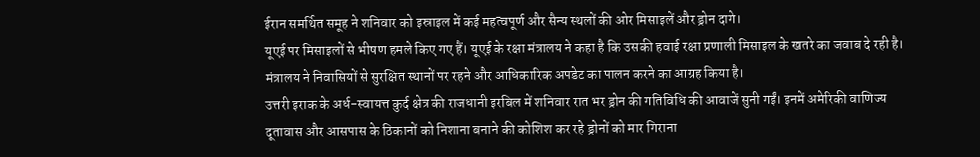ईरान समर्थित समूह ने शनिवार को इस्राइल में कई महत्वपूर्ण और सैन्य स्थलों की ओर मिसाइलें और ड्रोन दागे।
यूएई पर मिसाइलों से भीषण हमले किए गए हैं। यूएई के रक्षा मंत्रालय ने कहा है कि उसकी हवाई रक्षा प्रणाली मिसाइल के खतरे का जवाब दे रही है। मंत्रालय ने निवासियों से सुरक्षित स्थानों पर रहने और आधिकारिक अपडेट का पालन करने का आग्रह किया है।
उत्तरी इराक के अर्ध-स्वायत्त कुर्द क्षेत्र की राजधानी इरबिल में शनिवार रात भर ड्रोन की गतिविधि की आवाजें सुनी गईं। इनमें अमेरिकी वाणिज्य दूतावास और आसपास के ठिकानों को निशाना बनाने की कोशिश कर रहे ड्रोनों को मार गिराना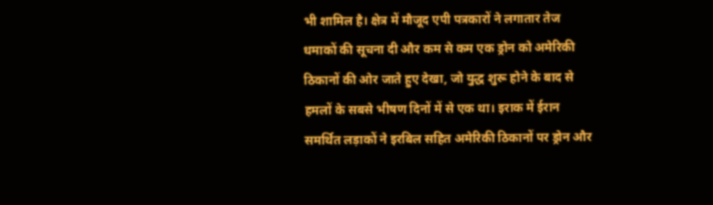भी शामिल है। क्षेत्र में मौजूद एपी पत्रकारों ने लगातार तेज धमाकों की सूचना दी और कम से कम एक ड्रोन को अमेरिकी ठिकानों की ओर जाते हुए देखा, जो युद्ध शुरू होने के बाद से हमलों के सबसे भीषण दिनों में से एक था। इराक में ईरान समर्थित लड़ाकों ने इरबिल सहित अमेरिकी ठिकानों पर ड्रोन और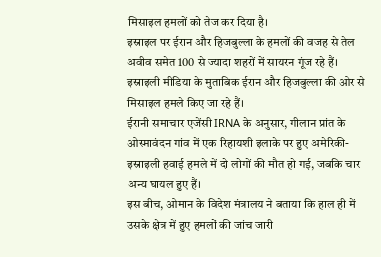मिसाइल हमलों को तेज कर दिया है।
इस्राइल पर ईरान और हिजबुल्ला के हमलों की वजह से तेल अवीव समेत 100 से ज्यादा शहरों में सायरन गूंज रहे हैं। इस्राइली मीडिया के मुताबिक ईरान और हिजबुल्ला की ओर से मिसाइल हमले किए जा रहे हैं।
ईरानी समाचार एजेंसी IRNA के अनुसार, गीलान प्रांत के ओस्मावंदन गांव में एक रिहायशी इलाके पर हुए अमेरिकी-इस्राइली हवाई हमले में दो लोगों की मौत हो गई, जबकि चार अन्य घायल हुए हैं।
इस बीच, ओमान के विदेश मंत्रालय ने बताया कि हाल ही में उसके क्षेत्र में हुए हमलों की जांच जारी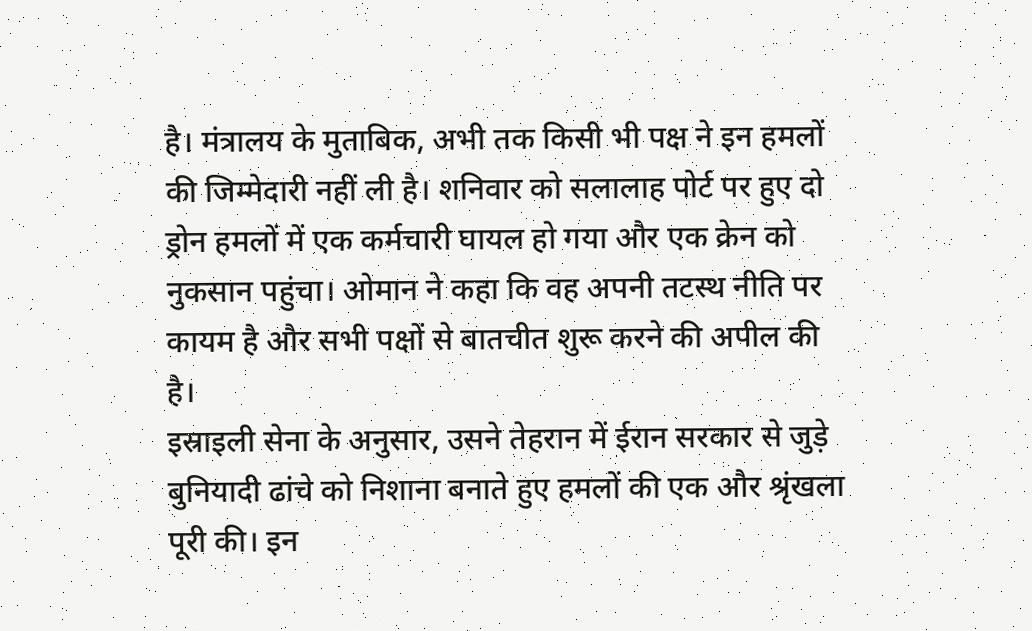है। मंत्रालय के मुताबिक, अभी तक किसी भी पक्ष ने इन हमलों की जिम्मेदारी नहीं ली है। शनिवार को सलालाह पोर्ट पर हुए दो ड्रोन हमलों में एक कर्मचारी घायल हो गया और एक क्रेन को नुकसान पहुंचा। ओमान ने कहा कि वह अपनी तटस्थ नीति पर कायम है और सभी पक्षों से बातचीत शुरू करने की अपील की है।
इस्राइली सेना के अनुसार, उसने तेहरान में ईरान सरकार से जुड़े बुनियादी ढांचे को निशाना बनाते हुए हमलों की एक और श्रृंखला पूरी की। इन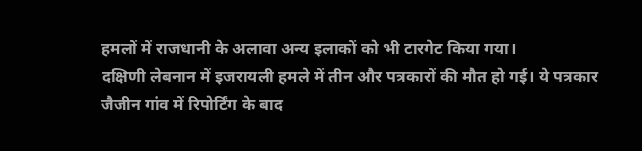हमलों में राजधानी के अलावा अन्य इलाकों को भी टारगेट किया गया।
दक्षिणी लेबनान में इजरायली हमले में तीन और पत्रकारों की मौत हो गई। ये पत्रकार जैजीन गांव में रिपोर्टिंग के बाद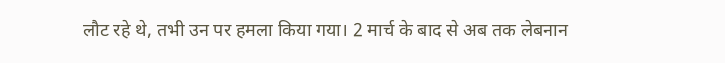लौट रहे थे, तभी उन पर हमला किया गया। 2 मार्च के बाद से अब तक लेबनान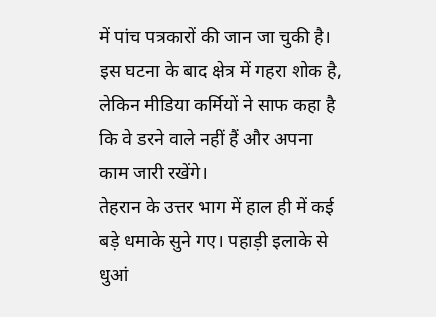में पांच पत्रकारों की जान जा चुकी है। इस घटना के बाद क्षेत्र में गहरा शोक है, लेकिन मीडिया कर्मियों ने साफ कहा है कि वे डरने वाले नहीं हैं और अपना काम जारी रखेंगे।
तेहरान के उत्तर भाग में हाल ही में कई बड़े धमाके सुने गए। पहाड़ी इलाके से धुआं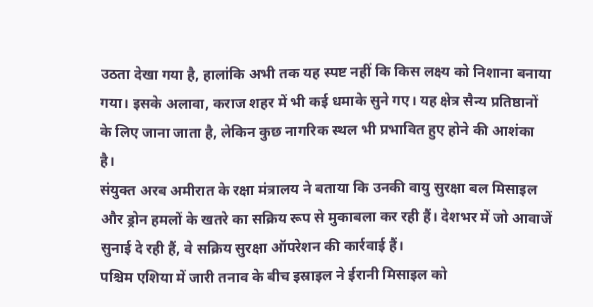उठता देखा गया है, हालांकि अभी तक यह स्पष्ट नहीं कि किस लक्ष्य को निशाना बनाया गया। इसके अलावा, कराज शहर में भी कई धमाके सुने गए। यह क्षेत्र सैन्य प्रतिष्ठानों के लिए जाना जाता है, लेकिन कुछ नागरिक स्थल भी प्रभावित हुए होने की आशंका है।
संयुक्त अरब अमीरात के रक्षा मंत्रालय ने बताया कि उनकी वायु सुरक्षा बल मिसाइल और ड्रोन हमलों के खतरे का सक्रिय रूप से मुकाबला कर रही हैं। देशभर में जो आवाजें सुनाई दे रही हैं, वे सक्रिय सुरक्षा ऑपरेशन की कार्रवाई हैं।
पश्चिम एशिया में जारी तनाव के बीच इस्राइल ने ईरानी मिसाइल को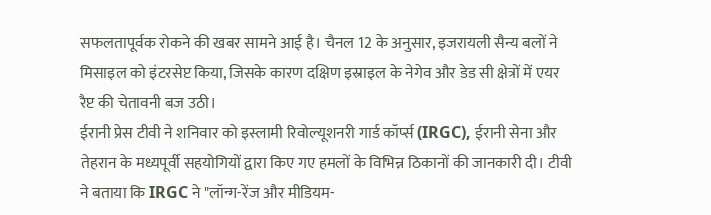सफलतापूर्वक रोकने की खबर सामने आई है। चैनल 12 के अनुसार, इजरायली सैन्य बलों ने मिसाइल को इंटरसेप्ट किया, जिसके कारण दक्षिण इस्राइल के नेगेव और डेड सी क्षेत्रों में एयर रैप्ट की चेतावनी बज उठी।
ईरानी प्रेस टीवी ने शनिवार को इस्लामी रिवोल्यूशनरी गार्ड कॉर्प्स (IRGC), ईरानी सेना और तेहरान के मध्यपूर्वी सहयोगियों द्वारा किए गए हमलों के विभिन्न ठिकानों की जानकारी दी। टीवी ने बताया कि IRGC ने "लॉन्ग-रेंज और मीडियम-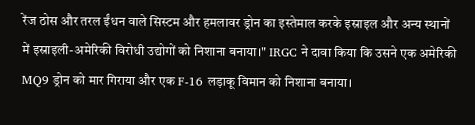रेंज ठोस और तरल ईंधन वाले सिस्टम और हमलावर ड्रोन का इस्तेमाल करके इस्राइल और अन्य स्थानों में इस्राइली-अमेरिकी विरोधी उद्योगों को निशाना बनाया।" IRGC ने दावा किया कि उसने एक अमेरिकी MQ9 ड्रोन को मार गिराया और एक F-16 लड़ाकू विमान को निशाना बनाया।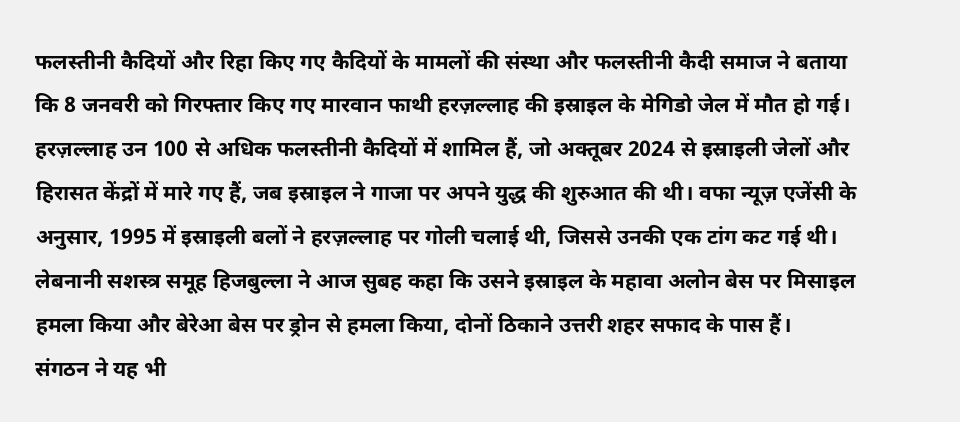फलस्तीनी कैदियों और रिहा किए गए कैदियों के मामलों की संस्था और फलस्तीनी कैदी समाज ने बताया कि 8 जनवरी को गिरफ्तार किए गए मारवान फाथी हरज़ल्लाह की इस्राइल के मेगिडो जेल में मौत हो गई।
हरज़ल्लाह उन 100 से अधिक फलस्तीनी कैदियों में शामिल हैं, जो अक्तूबर 2024 से इस्राइली जेलों और हिरासत केंद्रों में मारे गए हैं, जब इस्राइल ने गाजा पर अपने युद्ध की शुरुआत की थी। वफा न्यूज़ एजेंसी के अनुसार, 1995 में इस्राइली बलों ने हरज़ल्लाह पर गोली चलाई थी, जिससे उनकी एक टांग कट गई थी।
लेबनानी सशस्त्र समूह हिजबुल्ला ने आज सुबह कहा कि उसने इस्राइल के महावा अलोन बेस पर मिसाइल हमला किया और बेरेआ बेस पर ड्रोन से हमला किया, दोनों ठिकाने उत्तरी शहर सफाद के पास हैं।
संगठन ने यह भी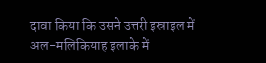दावा किया कि उसने उत्तरी इस्राइल में अल-मलिकियाह इलाके में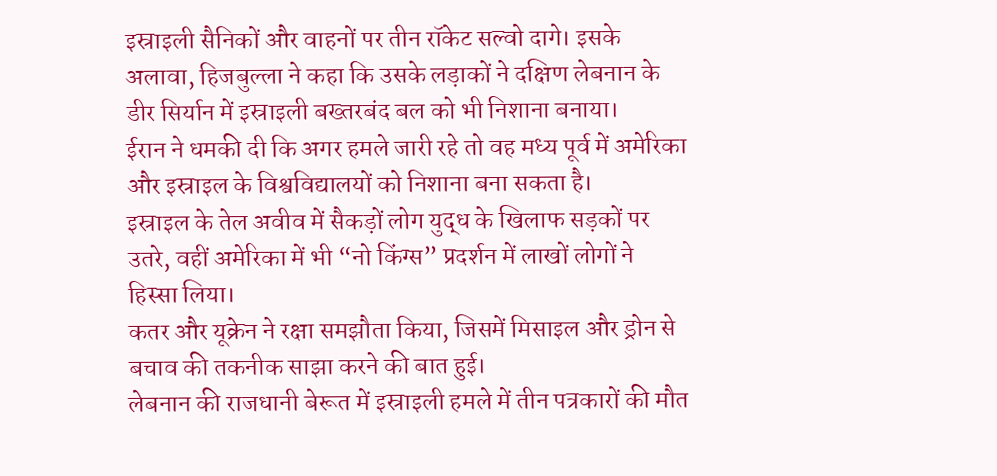इस्राइली सैनिकों और वाहनों पर तीन रॉकेट सल्वो दागे। इसके अलावा, हिजबुल्ला ने कहा कि उसके लड़ाकों ने दक्षिण लेबनान के डीर सिर्यान में इस्राइली बख्तरबंद बल को भी निशाना बनाया।
ईरान ने धमकी दी कि अगर हमले जारी रहे तो वह मध्य पूर्व में अमेरिका और इस्राइल के विश्वविद्यालयों को निशाना बना सकता है।
इस्राइल के तेल अवीव में सैकड़ों लोग युद्ध के खिलाफ सड़कों पर उतरे, वहीं अमेरिका में भी “नो किंग्स” प्रदर्शन में लाखों लोगों ने हिस्सा लिया।
कतर और यूक्रेन ने रक्षा समझौता किया, जिसमें मिसाइल और ड्रोन से बचाव की तकनीक साझा करने की बात हुई।
लेबनान की राजधानी बेरूत में इस्राइली हमले में तीन पत्रकारों की मौत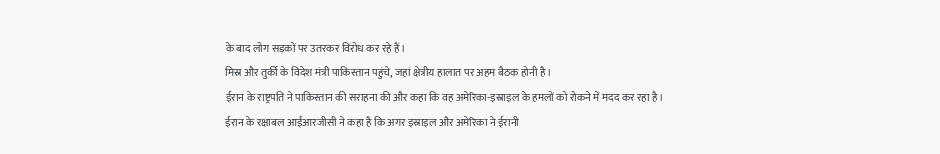के बाद लोग सड़कों पर उतरकर विरोध कर रहे हैं।
मिस्र और तुर्की के विदेश मंत्री पाकिस्तान पहुंचे, जहां क्षेत्रीय हालात पर अहम बैठक होनी है।
ईरान के राष्ट्रपति ने पाकिस्तान की सराहना की और कहा कि वह अमेरिका-इस्राइल के हमलों को रोकने में मदद कर रहा है।
ईरान के रक्षाबल आईआरजीसी ने कहा है कि अगर इस्राइल और अमेरिका ने ईरानी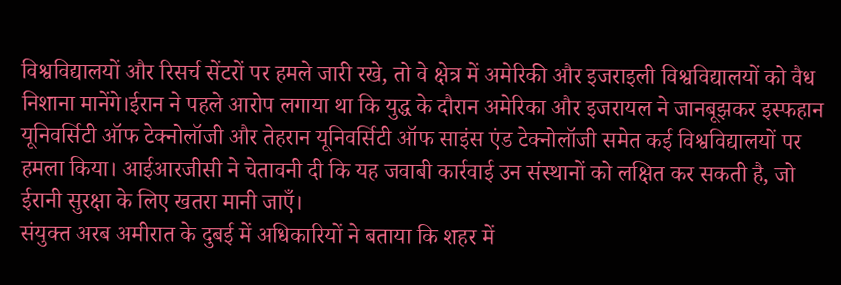विश्वविद्यालयों और रिसर्च सेंटरों पर हमले जारी रखे, तो वे क्षेत्र में अमेरिकी और इजराइली विश्वविद्यालयों को वैध निशाना मानेंगे।ईरान ने पहले आरोप लगाया था कि युद्ध के दौरान अमेरिका और इजरायल ने जानबूझकर इस्फहान यूनिवर्सिटी ऑफ टेक्नोलॉजी और तेहरान यूनिवर्सिटी ऑफ साइंस एंड टेक्नोलॉजी समेत कई विश्वविद्यालयों पर हमला किया। आईआरजीसी ने चेतावनी दी कि यह जवाबी कार्रवाई उन संस्थानों को लक्षित कर सकती है, जो ईरानी सुरक्षा के लिए खतरा मानी जाएँ।
संयुक्त अरब अमीरात के दुबई में अधिकारियों ने बताया कि शहर में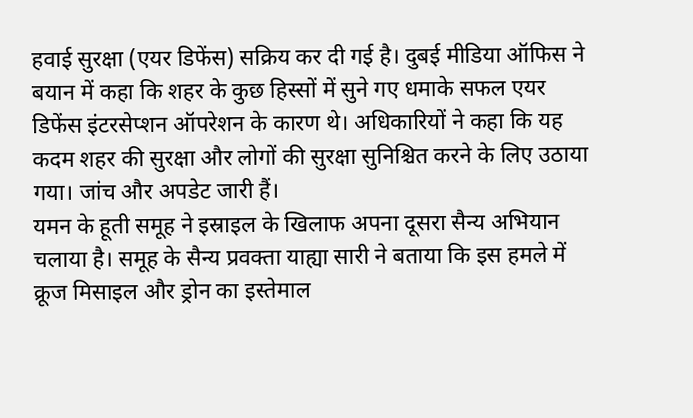हवाई सुरक्षा (एयर डिफेंस) सक्रिय कर दी गई है। दुबई मीडिया ऑफिस ने बयान में कहा कि शहर के कुछ हिस्सों में सुने गए धमाके सफल एयर डिफेंस इंटरसेप्शन ऑपरेशन के कारण थे। अधिकारियों ने कहा कि यह कदम शहर की सुरक्षा और लोगों की सुरक्षा सुनिश्चित करने के लिए उठाया गया। जांच और अपडेट जारी हैं।
यमन के हूती समूह ने इस्राइल के खिलाफ अपना दूसरा सैन्य अभियान चलाया है। समूह के सैन्य प्रवक्ता याह्या सारी ने बताया कि इस हमले में क्रूज मिसाइल और ड्रोन का इस्तेमाल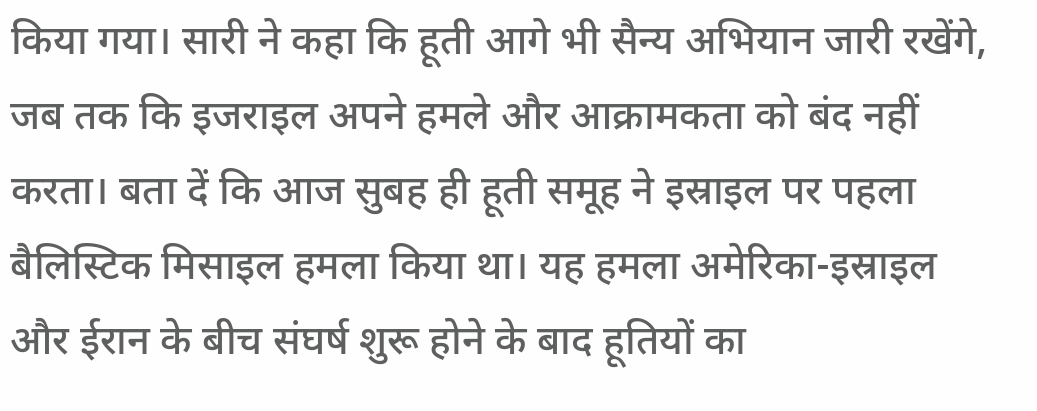किया गया। सारी ने कहा कि हूती आगे भी सैन्य अभियान जारी रखेंगे, जब तक कि इजराइल अपने हमले और आक्रामकता को बंद नहीं करता। बता दें कि आज सुबह ही हूती समूह ने इस्राइल पर पहला बैलिस्टिक मिसाइल हमला किया था। यह हमला अमेरिका-इस्राइल और ईरान के बीच संघर्ष शुरू होने के बाद हूतियों का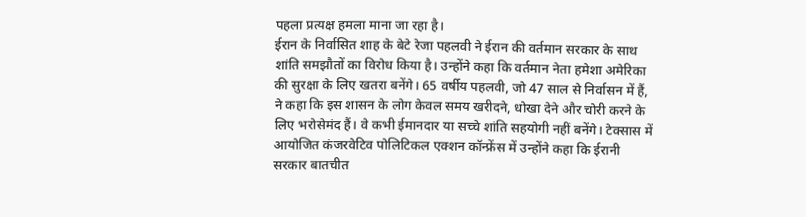पहला प्रत्यक्ष हमला माना जा रहा है।
ईरान के निर्वासित शाह के बेटे रेजा पहलवी ने ईरान की वर्तमान सरकार के साथ शांति समझौतों का विरोध किया है। उन्होंने कहा कि वर्तमान नेता हमेशा अमेरिका की सुरक्षा के लिए खतरा बनेंगे। 65 वर्षीय पहलवी, जो 47 साल से निर्वासन में हैं, ने कहा कि इस शासन के लोग केवल समय खरीदने, धोखा देने और चोरी करने के लिए भरोसेमंद हैं। वे कभी ईमानदार या सच्चे शांति सहयोगी नहीं बनेंगे। टेक्सास में आयोजित कंजरवेटिव पोलिटिकल एक्शन कॉन्फ्रेंस में उन्होंने कहा कि ईरानी सरकार बातचीत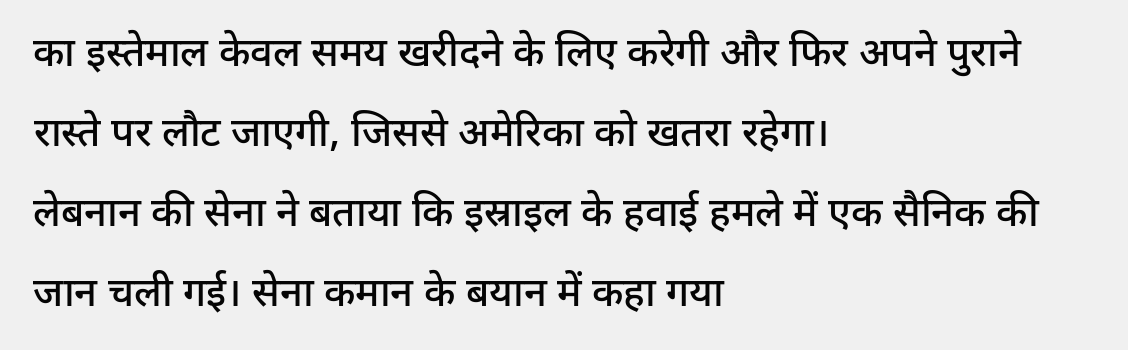का इस्तेमाल केवल समय खरीदने के लिए करेगी और फिर अपने पुराने रास्ते पर लौट जाएगी, जिससे अमेरिका को खतरा रहेगा।
लेबनान की सेना ने बताया कि इस्राइल के हवाई हमले में एक सैनिक की जान चली गई। सेना कमान के बयान में कहा गया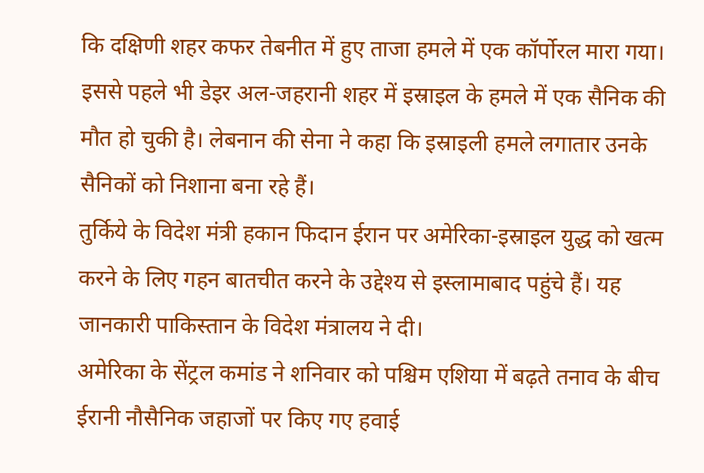कि दक्षिणी शहर कफर तेबनीत में हुए ताजा हमले में एक कॉर्पोरल मारा गया। इससे पहले भी डेइर अल-जहरानी शहर में इस्राइल के हमले में एक सैनिक की मौत हो चुकी है। लेबनान की सेना ने कहा कि इस्राइली हमले लगातार उनके सैनिकों को निशाना बना रहे हैं।
तुर्किये के विदेश मंत्री हकान फिदान ईरान पर अमेरिका-इस्राइल युद्ध को खत्म करने के लिए गहन बातचीत करने के उद्देश्य से इस्लामाबाद पहुंचे हैं। यह जानकारी पाकिस्तान के विदेश मंत्रालय ने दी।
अमेरिका के सेंट्रल कमांड ने शनिवार को पश्चिम एशिया में बढ़ते तनाव के बीच ईरानी नौसैनिक जहाजों पर किए गए हवाई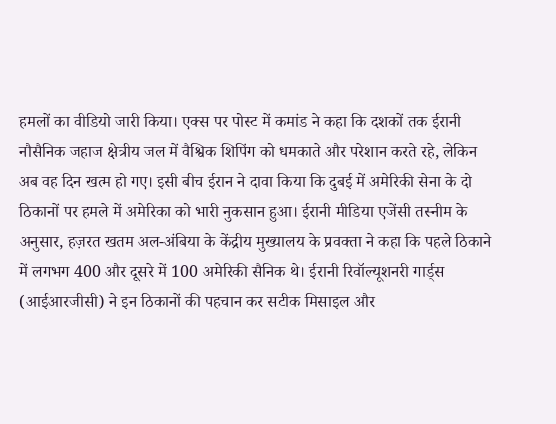हमलों का वीडियो जारी किया। एक्स पर पोस्ट में कमांड ने कहा कि दशकों तक ईरानी नौसैनिक जहाज क्षेत्रीय जल में वैश्विक शिपिंग को धमकाते और परेशान करते रहे, लेकिन अब वह दिन खत्म हो गए। इसी बीच ईरान ने दावा किया कि दुबई में अमेरिकी सेना के दो ठिकानों पर हमले में अमेरिका को भारी नुकसान हुआ। ईरानी मीडिया एजेंसी तस्नीम के अनुसार, हज़रत खतम अल-अंबिया के केंद्रीय मुख्यालय के प्रवक्ता ने कहा कि पहले ठिकाने में लगभग 400 और दूसरे में 100 अमेरिकी सैनिक थे। ईरानी रिवॉल्यूशनरी गार्ड्स (आईआरजीसी) ने इन ठिकानों की पहचान कर सटीक मिसाइल और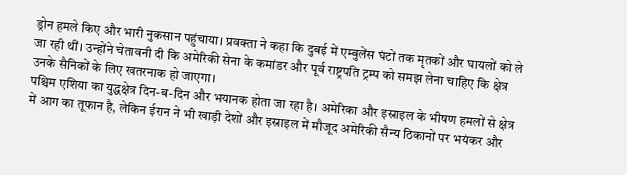ड्रोन हमले किए और भारी नुकसान पहुंचाया। प्रवक्ता ने कहा कि दुबई में एम्बुलेंस घंटों तक मृतकों और घायलों को ले जा रही थीं। उन्होंने चेतावनी दी कि अमेरिकी सेना के कमांडर और पूर्व राष्ट्रपति ट्रम्प को समझ लेना चाहिए कि क्षेत्र उनके सैनिकों के लिए खतरनाक हो जाएगा।
पश्चिम एशिया का युद्धक्षेत्र दिन-ब-दिन और भयानक होता जा रहा है। अमेरिका और इस्राइल के भीषण हमलों से क्षेत्र में आग का तूफान है, लेकिन ईरान ने भी खाड़ी देशों और इस्राइल में मौजूद अमेरिकी सैन्य ठिकानों पर भयंकर और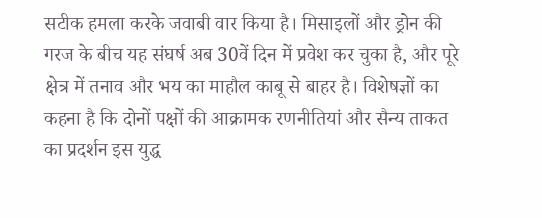सटीक हमला करके जवाबी वार किया है। मिसाइलों और ड्रोन की गरज के बीच यह संघर्ष अब 30वें दिन में प्रवेश कर चुका है, और पूरे क्षेत्र में तनाव और भय का माहौल काबू से बाहर है। विशेषज्ञों का कहना है कि दोनों पक्षों की आक्रामक रणनीतियां और सैन्य ताकत का प्रदर्शन इस युद्ध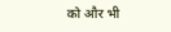को और भी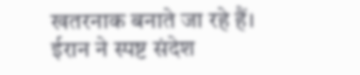खतरनाक बनाते जा रहे हैं।
ईरान ने स्पष्ट संदेश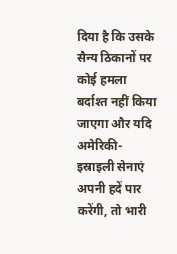दिया है कि उसके सैन्य ठिकानों पर कोई हमला बर्दाश्त नहीं किया जाएगा और यदि अमेरिकी-इस्राइली सेनाएं अपनी हदें पार करेंगी, तो भारी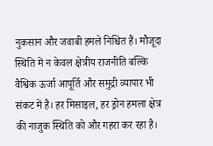नुकसान और जवाबी हमले निश्चित हैं। मौजूदा स्थिति में न केवल क्षेत्रीय राजनीति बल्कि वैश्विक ऊर्जा आपूर्ति और समुद्री व्यापार भी संकट में है। हर मिसाइल, हर ड्रोन हमला क्षेत्र की नाजुक स्थिति को और गहरा कर रहा है।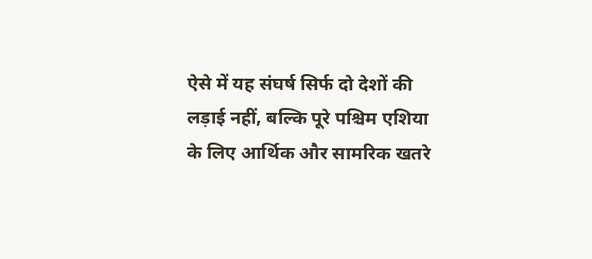ऐसे में यह संघर्ष सिर्फ दो देशों की लड़ाई नहीं, बल्कि पूरे पश्चिम एशिया के लिए आर्थिक और सामरिक खतरे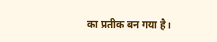का प्रतीक बन गया है।